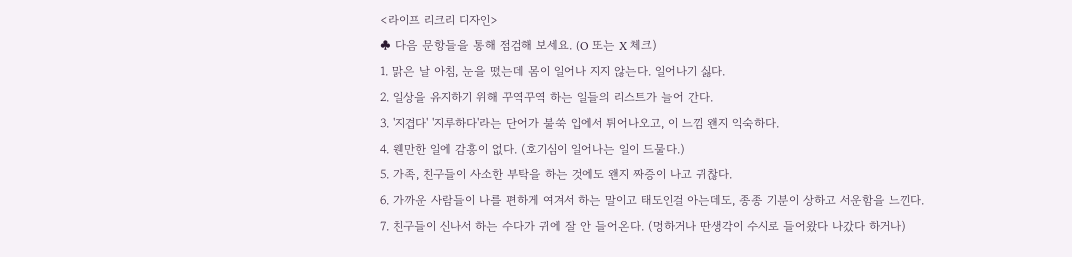<라이프 리크리 디자인>
♣ 다음 문항들을 통해 점검해 보세요. (O 또는 X 체크)
1. 맑은 날 아침, 눈을 떴는데 몸이 일어나 지지 않는다. 일어나기 싫다.
2. 일상을 유지하기 위해 꾸역꾸역 하는 일들의 리스트가 늘어 간다.
3. '지겹다' '지루하다'라는 단어가 불쑥 입에서 튀어나오고, 이 느낌 왠지 익숙하다.
4. 웬만한 일에 감흥이 없다. (호기심이 일어나는 일이 드물다.)
5. 가족, 친구들이 사소한 부탁을 하는 것에도 왠지 짜증이 나고 귀찮다.
6. 가까운 사람들이 나를 편하게 여겨서 하는 말이고 태도인걸 아는데도, 종종 기분이 상하고 서운함을 느낀다.
7. 친구들이 신나서 하는 수다가 귀에 잘 안 들어온다. (멍하거나 딴생각이 수시로 들어왔다 나갔다 하거나)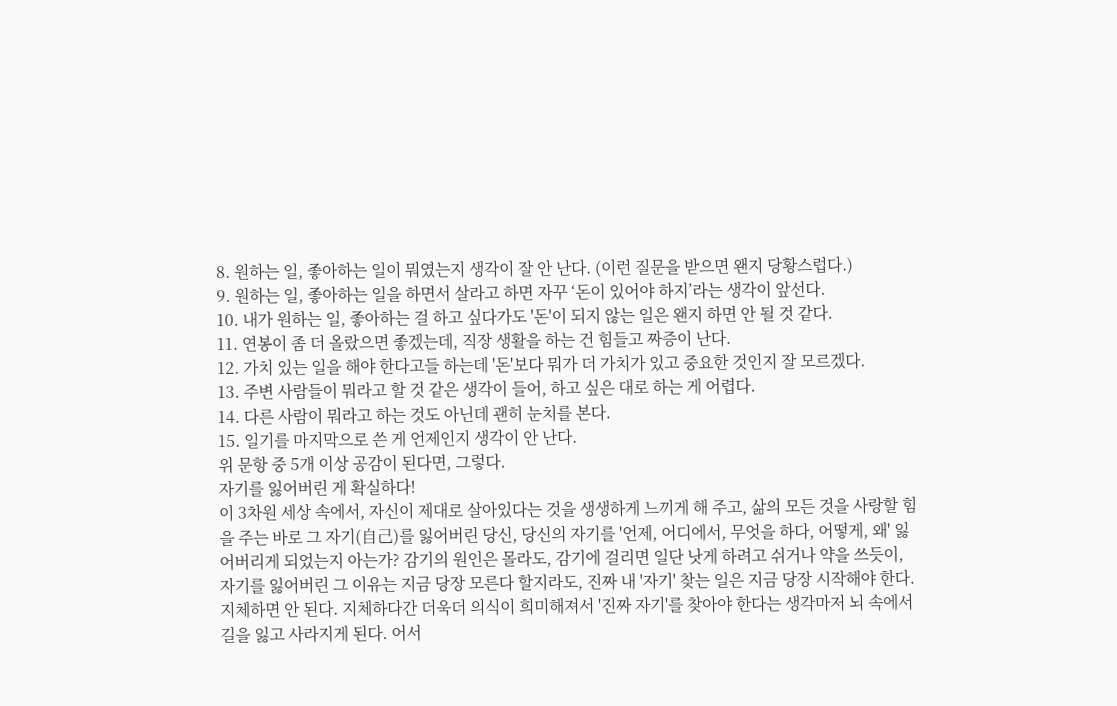8. 원하는 일, 좋아하는 일이 뭐였는지 생각이 잘 안 난다. (이런 질문을 받으면 왠지 당황스럽다.)
9. 원하는 일, 좋아하는 일을 하면서 살라고 하면 자꾸 ‘돈이 있어야 하지’라는 생각이 앞선다.
10. 내가 원하는 일, 좋아하는 걸 하고 싶다가도 '돈'이 되지 않는 일은 왠지 하면 안 될 것 같다.
11. 연봉이 좀 더 올랐으면 좋겠는데, 직장 생활을 하는 건 힘들고 짜증이 난다.
12. 가치 있는 일을 해야 한다고들 하는데 '돈'보다 뭐가 더 가치가 있고 중요한 것인지 잘 모르겠다.
13. 주변 사람들이 뭐라고 할 것 같은 생각이 들어, 하고 싶은 대로 하는 게 어렵다.
14. 다른 사람이 뭐라고 하는 것도 아닌데 괜히 눈치를 본다.
15. 일기를 마지막으로 쓴 게 언제인지 생각이 안 난다.
위 문항 중 5개 이상 공감이 된다면, 그렇다.
자기를 잃어버린 게 확실하다!
이 3차원 세상 속에서, 자신이 제대로 살아있다는 것을 생생하게 느끼게 해 주고, 삶의 모든 것을 사랑할 힘을 주는 바로 그 자기(自己)를 잃어버린 당신, 당신의 자기를 '언제, 어디에서, 무엇을 하다, 어떻게, 왜' 잃어버리게 되었는지 아는가? 감기의 원인은 몰라도, 감기에 걸리면 일단 낫게 하려고 쉬거나 약을 쓰듯이, 자기를 잃어버린 그 이유는 지금 당장 모른다 할지라도, 진짜 내 '자기' 찾는 일은 지금 당장 시작해야 한다. 지체하면 안 된다. 지체하다간 더욱더 의식이 희미해져서 '진짜 자기'를 찾아야 한다는 생각마저 뇌 속에서 길을 잃고 사라지게 된다. 어서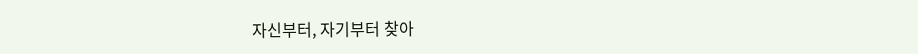자신부터, 자기부터 찾아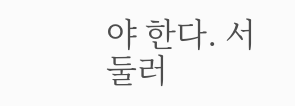야 한다. 서둘러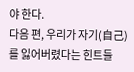야 한다.
다음 편, 우리가 자기(自己)를 잃어버렸다는 힌트들